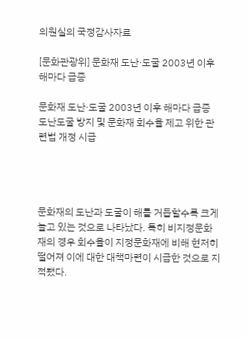의원실의 국정감사자료

[문화관광위] 문화재 도난·도굴 2003년 이후 해마다 급증

문화재 도난·도굴 2003년 이후 해마다 급증
도난도굴 방지 및 문화재 회수율 제고 위한 관련법 개정 시급




문화재의 도난과 도굴이 해를 거듭할수록 크게 늘고 있는 것으로 나타났다. 특히 비지정문화
재의 경우 회수율이 지정문화재에 비해 현저히 떨어져 이에 대한 대책마련이 시급한 것으로 지
적됐다.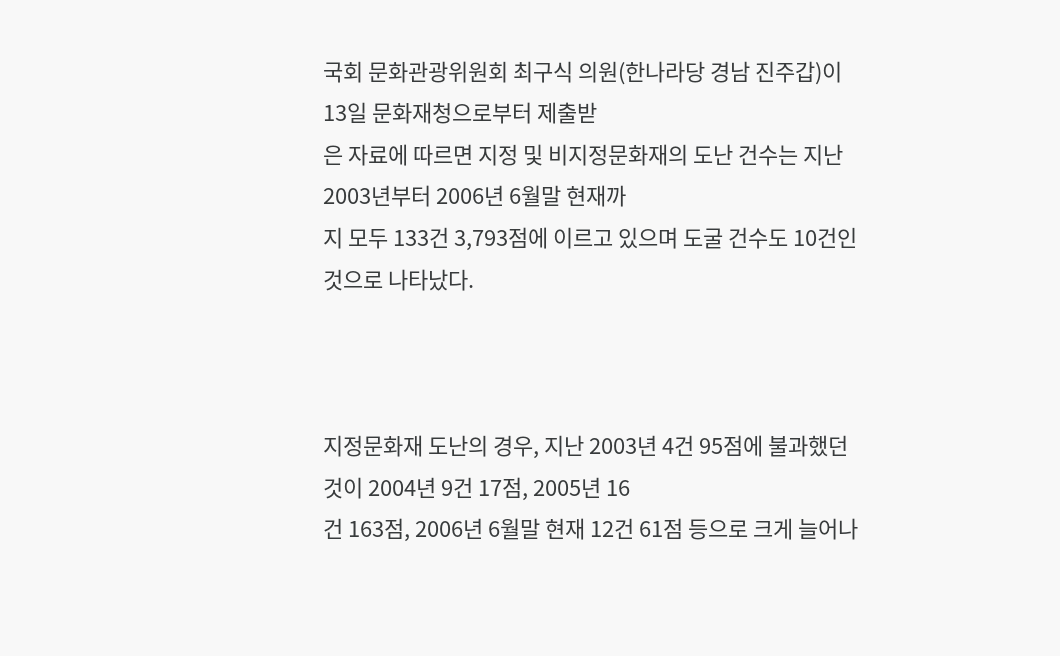국회 문화관광위원회 최구식 의원(한나라당 경남 진주갑)이 13일 문화재청으로부터 제출받
은 자료에 따르면 지정 및 비지정문화재의 도난 건수는 지난 2003년부터 2006년 6월말 현재까
지 모두 133건 3,793점에 이르고 있으며 도굴 건수도 10건인 것으로 나타났다.



지정문화재 도난의 경우, 지난 2003년 4건 95점에 불과했던 것이 2004년 9건 17점, 2005년 16
건 163점, 2006년 6월말 현재 12건 61점 등으로 크게 늘어나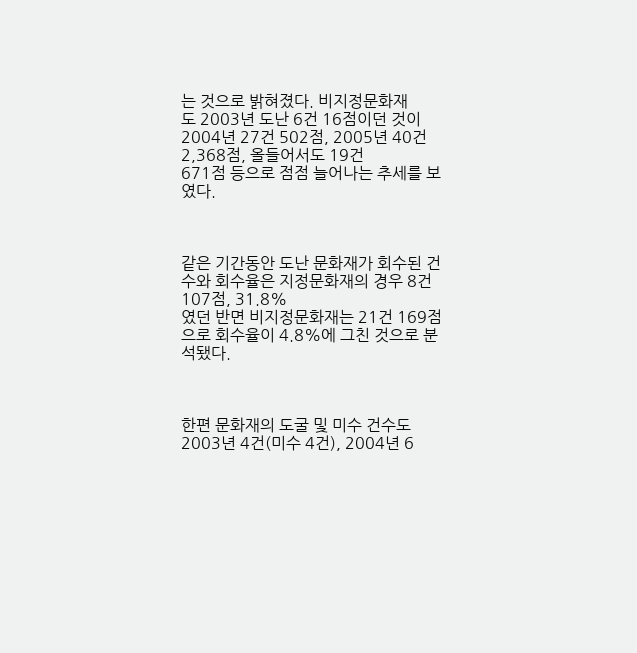는 것으로 밝혀졌다. 비지정문화재
도 2003년 도난 6건 16점이던 것이 2004년 27건 502점, 2005년 40건 2,368점, 올들어서도 19건
671점 등으로 점점 늘어나는 추세를 보였다.



같은 기간동안 도난 문화재가 회수된 건수와 회수율은 지정문화재의 경우 8건 107점, 31.8%
였던 반면 비지정문화재는 21건 169점으로 회수율이 4.8%에 그친 것으로 분석됐다.



한편 문화재의 도굴 및 미수 건수도 2003년 4건(미수 4건), 2004년 6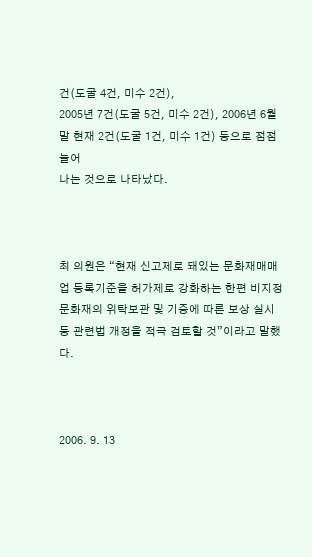건(도굴 4건, 미수 2건),
2005년 7건(도굴 5건, 미수 2건), 2006년 6월말 현재 2건(도굴 1건, 미수 1건) 등으로 점점 늘어
나는 것으로 나타났다.



최 의원은 “현재 신고제로 돼있는 문화재매매업 등록기준을 허가제로 강화하는 한편 비지정
문화재의 위탁보관 및 기증에 따른 보상 실시 등 관련법 개정을 적극 검토할 것”이라고 말했
다.



2006. 9. 13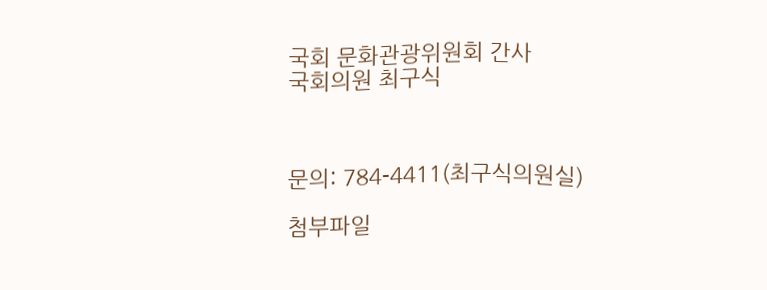국회 문화관광위원회 간사
국회의원 최구식



문의: 784-4411(최구식의원실)

첨부파일